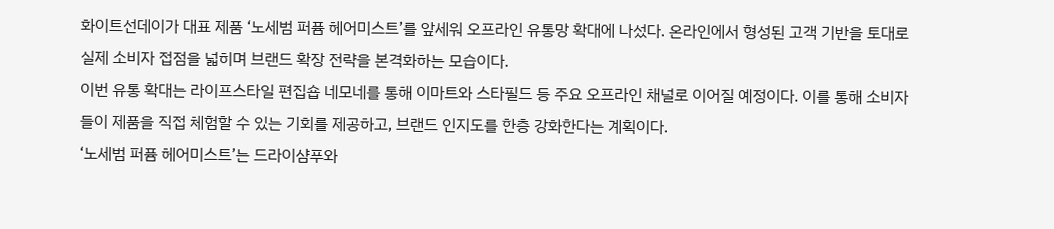화이트선데이가 대표 제품 ‘노세범 퍼퓸 헤어미스트’를 앞세워 오프라인 유통망 확대에 나섰다. 온라인에서 형성된 고객 기반을 토대로 실제 소비자 접점을 넓히며 브랜드 확장 전략을 본격화하는 모습이다.
이번 유통 확대는 라이프스타일 편집숍 네모네를 통해 이마트와 스타필드 등 주요 오프라인 채널로 이어질 예정이다. 이를 통해 소비자들이 제품을 직접 체험할 수 있는 기회를 제공하고, 브랜드 인지도를 한층 강화한다는 계획이다.
‘노세범 퍼퓸 헤어미스트’는 드라이샴푸와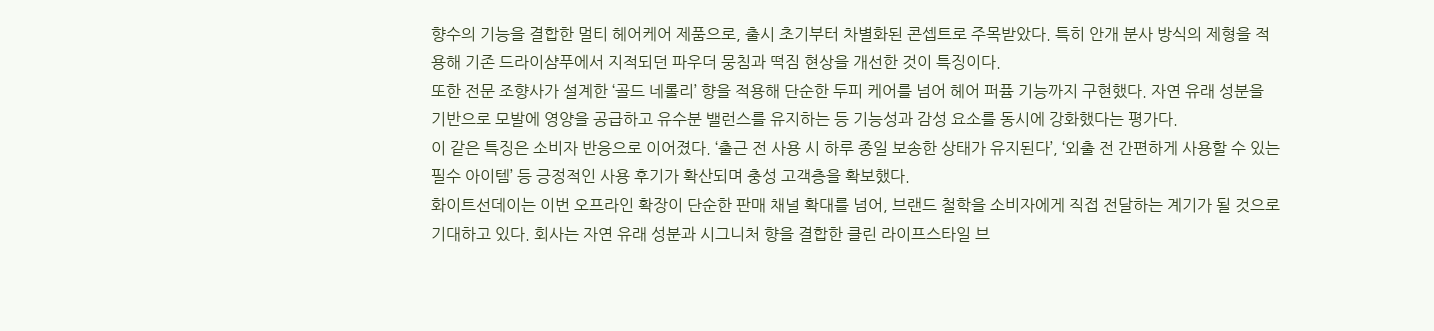향수의 기능을 결합한 멀티 헤어케어 제품으로, 출시 초기부터 차별화된 콘셉트로 주목받았다. 특히 안개 분사 방식의 제형을 적용해 기존 드라이샴푸에서 지적되던 파우더 뭉침과 떡짐 현상을 개선한 것이 특징이다.
또한 전문 조향사가 설계한 ‘골드 네롤리’ 향을 적용해 단순한 두피 케어를 넘어 헤어 퍼퓸 기능까지 구현했다. 자연 유래 성분을 기반으로 모발에 영양을 공급하고 유수분 밸런스를 유지하는 등 기능성과 감성 요소를 동시에 강화했다는 평가다.
이 같은 특징은 소비자 반응으로 이어졌다. ‘출근 전 사용 시 하루 종일 보송한 상태가 유지된다’, ‘외출 전 간편하게 사용할 수 있는 필수 아이템’ 등 긍정적인 사용 후기가 확산되며 충성 고객층을 확보했다.
화이트선데이는 이번 오프라인 확장이 단순한 판매 채널 확대를 넘어, 브랜드 철학을 소비자에게 직접 전달하는 계기가 될 것으로 기대하고 있다. 회사는 자연 유래 성분과 시그니처 향을 결합한 클린 라이프스타일 브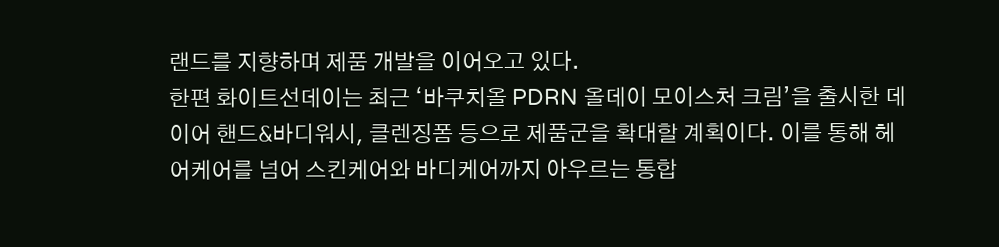랜드를 지향하며 제품 개발을 이어오고 있다.
한편 화이트선데이는 최근 ‘바쿠치올 PDRN 올데이 모이스처 크림’을 출시한 데 이어 핸드&바디워시, 클렌징폼 등으로 제품군을 확대할 계획이다. 이를 통해 헤어케어를 넘어 스킨케어와 바디케어까지 아우르는 통합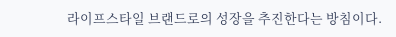라이프스타일 브랜드로의 성장을 추진한다는 방침이다.